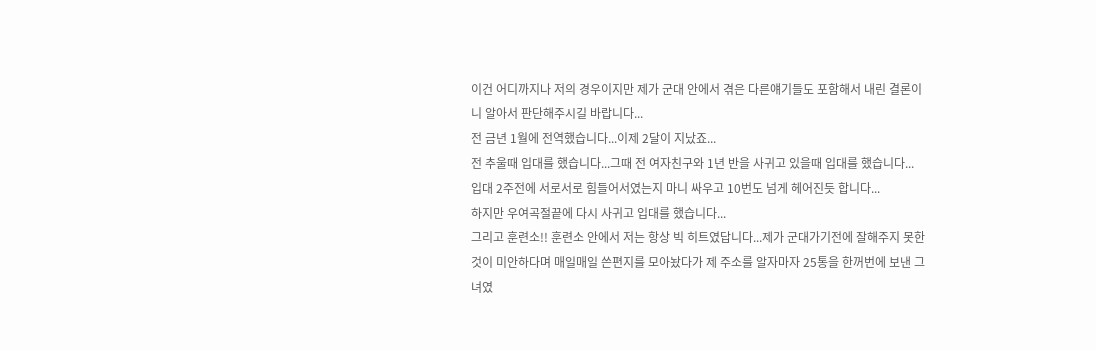이건 어디까지나 저의 경우이지만 제가 군대 안에서 겪은 다른얘기들도 포함해서 내린 결론이니 알아서 판단해주시길 바랍니다...
전 금년 1월에 전역했습니다...이제 2달이 지났죠...
전 추울때 입대를 했습니다...그때 전 여자친구와 1년 반을 사귀고 있을때 입대를 했습니다...
입대 2주전에 서로서로 힘들어서였는지 마니 싸우고 10번도 넘게 헤어진듯 합니다...
하지만 우여곡절끝에 다시 사귀고 입대를 했습니다...
그리고 훈련소!! 훈련소 안에서 저는 항상 빅 히트였답니다...제가 군대가기전에 잘해주지 못한것이 미안하다며 매일매일 쓴편지를 모아놨다가 제 주소를 알자마자 25통을 한꺼번에 보낸 그녀였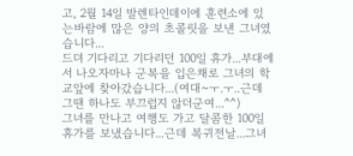고, 2월 14일 발렌타인데이에 훈련소에 있는바람에 많은 양의 초콜릿을 보낸 그녀였습니다...
드뎌 기다리고 기다리던 100일 휴가...부대에서 나오자마나 군복을 입은채로 그녀의 학교앞에 찾아갔습니다...(여대~ㅜ.ㅜ..근데 그땐 하나도 부끄럽지 않더군여...^^)
그녀를 만나고 여행도 가고 달콤한 100일 휴가를 보냈습니다...근데 복귀전날...그녀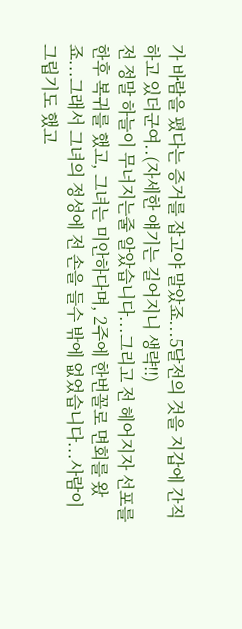가 바람을 폈다는 증거를 잡고야 말았죠...5달전의 것을 지갑에 간직하고 있더군여..(자세한 얘기는 길어지니 생략!!)
전 정말 하늘이 무너지는줄 알았습니다...그리고 전 헤어지자 선포를 한후 복귀를 했고, 그녀는 미안하다며, 2주에 한번꼴로 면회를 왔죠...그래서 그녀의 정성에 전 손을 들수 밖에 없었습니다...사람이 그립기도 했고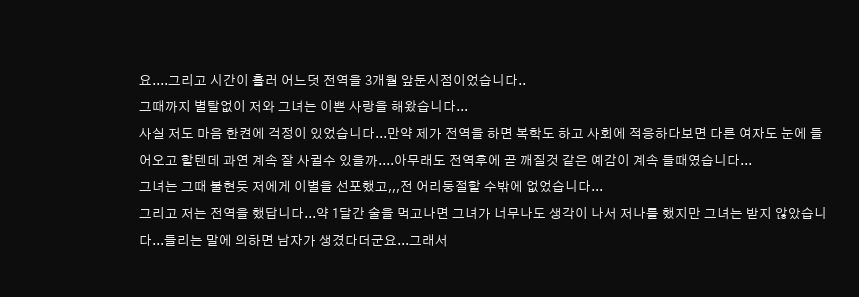요....그리고 시간이 흘러 어느덧 전역을 3개월 앞둔시점이었습니다..
그때까지 별탈없이 저와 그녀는 이쁜 사랑을 해왔습니다...
사실 저도 마음 한켠에 걱정이 있었습니다...만약 제가 전역을 하면 복학도 하고 사회에 적응하다보면 다른 여자도 눈에 들어오고 할텐데 과연 계속 잘 사귈수 있을까....아무래도 전역후에 곧 깨질것 같은 예감이 계속 들때였습니다...
그녀는 그때 불현듯 저에게 이별을 선포했고,,,전 어리둥절할 수밖에 없었습니다...
그리고 저는 전역을 했답니다...약 1달간 술을 먹고나면 그녀가 너무나도 생각이 나서 저나를 했지만 그녀는 받지 않았습니다...들리는 말에 의하면 남자가 생겼다더군요...그래서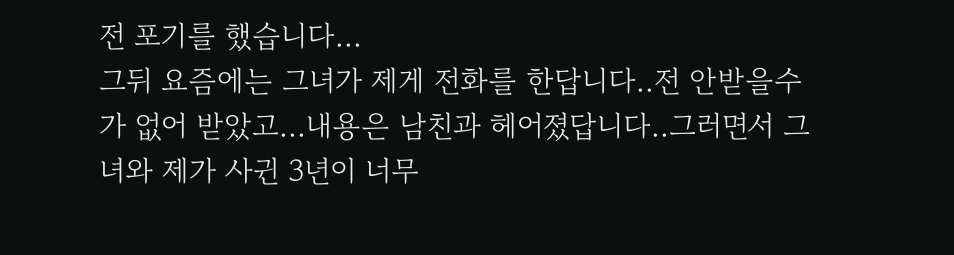전 포기를 했습니다...
그뒤 요즘에는 그녀가 제게 전화를 한답니다..전 안받을수가 없어 받았고...내용은 남친과 헤어졌답니다..그러면서 그녀와 제가 사귄 3년이 너무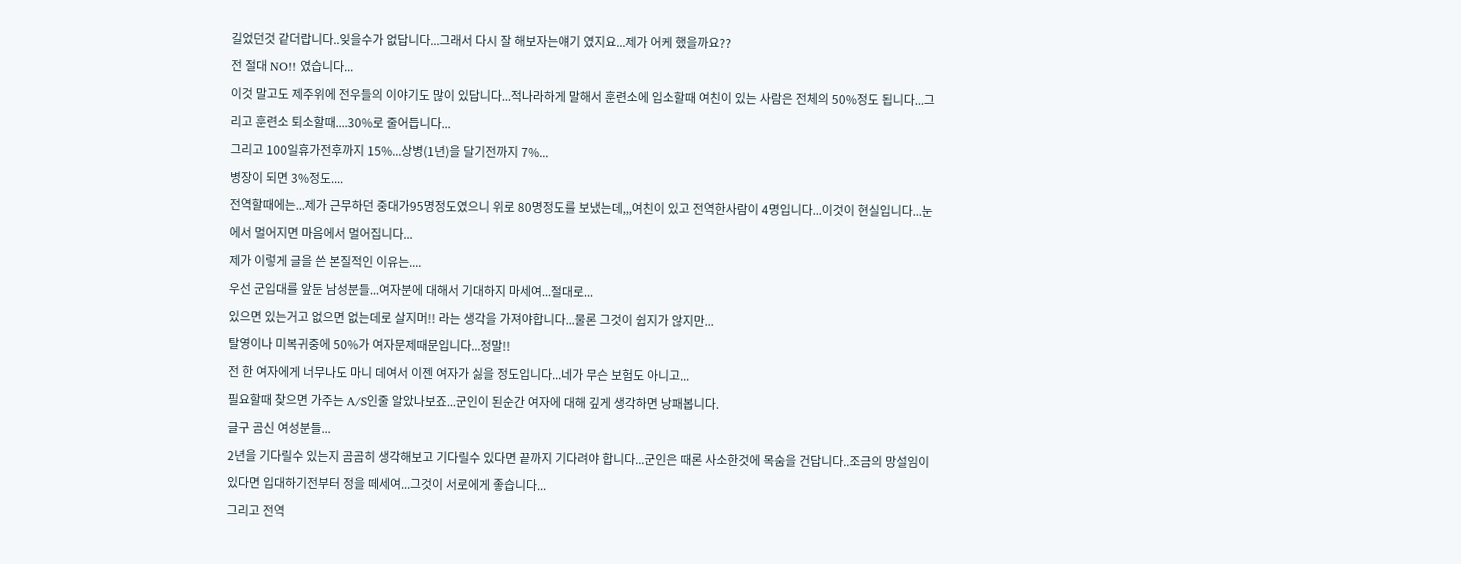길었던것 같더랍니다..잊을수가 없답니다...그래서 다시 잘 해보자는얘기 였지요...제가 어케 했을까요??
전 절대 NO!! 였습니다...
이것 말고도 제주위에 전우들의 이야기도 많이 있답니다...적나라하게 말해서 훈련소에 입소할때 여친이 있는 사람은 전체의 50%정도 됩니다...그리고 훈련소 퇴소할때....30%로 줄어듭니다...
그리고 100일휴가전후까지 15%...상병(1년)을 달기전까지 7%...
병장이 되면 3%정도....
전역할때에는...제가 근무하던 중대가95명정도였으니 위로 80명정도를 보냈는데,,,여친이 있고 전역한사람이 4명입니다...이것이 현실입니다...눈에서 멀어지면 마음에서 멀어집니다...
제가 이렇게 글을 쓴 본질적인 이유는....
우선 군입대를 앞둔 남성분들...여자분에 대해서 기대하지 마세여...절대로...
있으면 있는거고 없으면 없는데로 살지머!! 라는 생각을 가져야합니다...물론 그것이 쉽지가 않지만...
탈영이나 미복귀중에 50%가 여자문제때문입니다...정말!!
전 한 여자에게 너무나도 마니 데여서 이젠 여자가 싫을 정도입니다...네가 무슨 보험도 아니고...
필요할때 찾으면 가주는 A/S인줄 알았나보죠...군인이 된순간 여자에 대해 깊게 생각하면 낭패봅니다.
글구 곰신 여성분들...
2년을 기다릴수 있는지 곰곰히 생각해보고 기다릴수 있다면 끝까지 기다려야 합니다...군인은 때론 사소한것에 목숨을 건답니다..조금의 망설임이 있다면 입대하기전부터 정을 떼세여...그것이 서로에게 좋습니다...
그리고 전역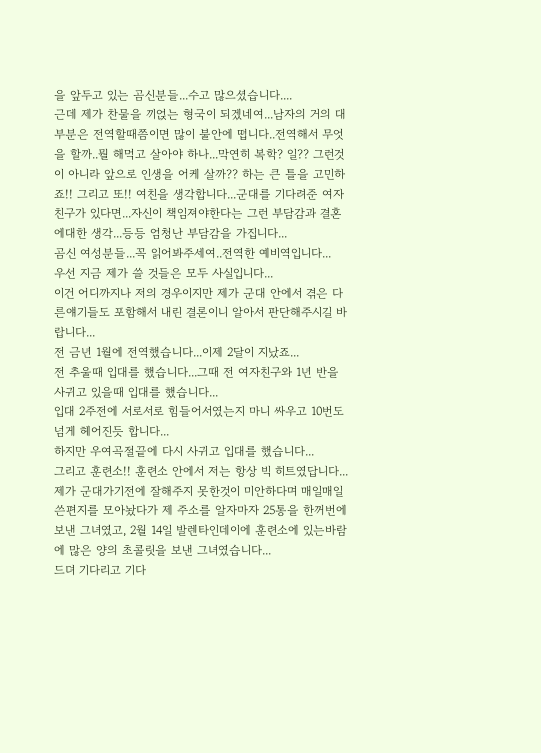을 앞두고 있는 곰신분들...수고 많으셨습니다....
근데 제가 찬물을 끼얹는 형국이 되겠네여...남자의 거의 대부분은 전역할때쯤이면 많이 불안에 떱니다..전역해서 무엇을 할까..뭘 해먹고 살아야 하나...막연히 복학? 일?? 그런것이 아니라 앞으로 인생을 어케 살까?? 하는 큰 틀을 고민하죠!! 그리고 또!! 여친을 생각합니다...군대를 기다려준 여자친구가 있다면...자신이 책임져야한다는 그런 부담감과 결혼에대한 생각...등등 엄청난 부담감을 가집니다...
곰신 여성분들...꼭 읽어봐주세여..전역한 예비역입니다...
우선 지금 제가 쓸 것들은 모두 사실입니다...
이건 어디까지나 저의 경우이지만 제가 군대 안에서 겪은 다른얘기들도 포함해서 내린 결론이니 알아서 판단해주시길 바랍니다...
전 금년 1월에 전역했습니다...이제 2달이 지났죠...
전 추울때 입대를 했습니다...그때 전 여자친구와 1년 반을 사귀고 있을때 입대를 했습니다...
입대 2주전에 서로서로 힘들어서였는지 마니 싸우고 10번도 넘게 헤어진듯 합니다...
하지만 우여곡절끝에 다시 사귀고 입대를 했습니다...
그리고 훈련소!! 훈련소 안에서 저는 항상 빅 히트였답니다...제가 군대가기전에 잘해주지 못한것이 미안하다며 매일매일 쓴편지를 모아놨다가 제 주소를 알자마자 25통을 한꺼번에 보낸 그녀였고, 2월 14일 발렌타인데이에 훈련소에 있는바람에 많은 양의 초콜릿을 보낸 그녀였습니다...
드뎌 기다리고 기다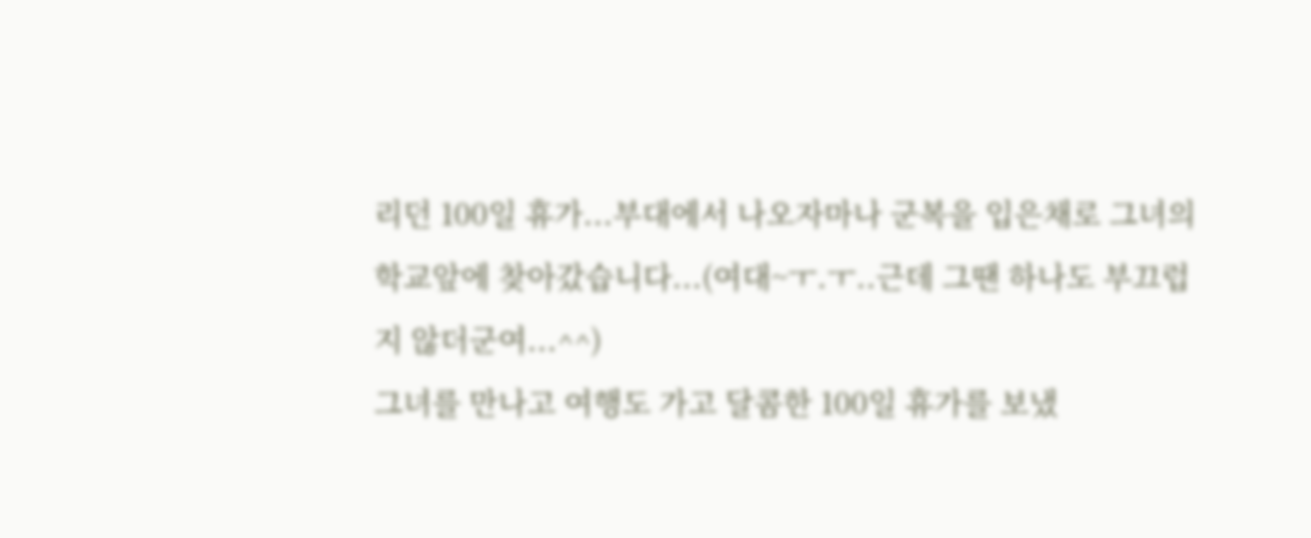리던 100일 휴가...부대에서 나오자마나 군복을 입은채로 그녀의 학교앞에 찾아갔습니다...(여대~ㅜ.ㅜ..근데 그땐 하나도 부끄럽지 않더군여...^^)
그녀를 만나고 여행도 가고 달콤한 100일 휴가를 보냈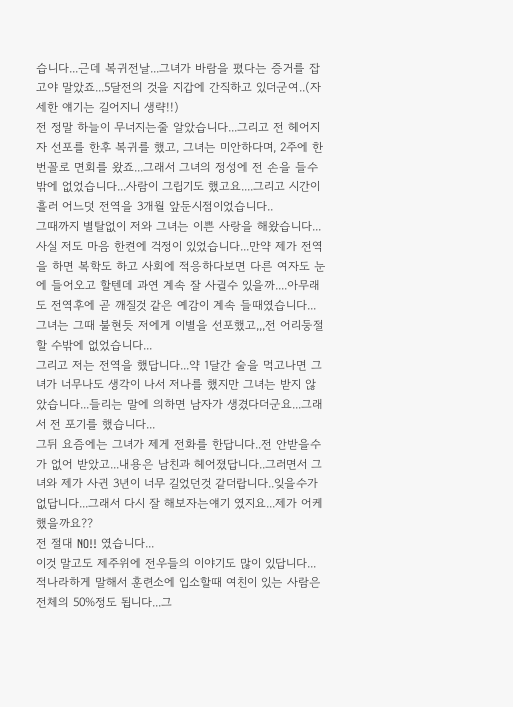습니다...근데 복귀전날...그녀가 바람을 폈다는 증거를 잡고야 말았죠...5달전의 것을 지갑에 간직하고 있더군여..(자세한 얘기는 길어지니 생략!!)
전 정말 하늘이 무너지는줄 알았습니다...그리고 전 헤어지자 선포를 한후 복귀를 했고, 그녀는 미안하다며, 2주에 한번꼴로 면회를 왔죠...그래서 그녀의 정성에 전 손을 들수 밖에 없었습니다...사람이 그립기도 했고요....그리고 시간이 흘러 어느덧 전역을 3개월 앞둔시점이었습니다..
그때까지 별탈없이 저와 그녀는 이쁜 사랑을 해왔습니다...
사실 저도 마음 한켠에 걱정이 있었습니다...만약 제가 전역을 하면 복학도 하고 사회에 적응하다보면 다른 여자도 눈에 들어오고 할텐데 과연 계속 잘 사귈수 있을까....아무래도 전역후에 곧 깨질것 같은 예감이 계속 들때였습니다...
그녀는 그때 불현듯 저에게 이별을 선포했고,,,전 어리둥절할 수밖에 없었습니다...
그리고 저는 전역을 했답니다...약 1달간 술을 먹고나면 그녀가 너무나도 생각이 나서 저나를 했지만 그녀는 받지 않았습니다...들리는 말에 의하면 남자가 생겼다더군요...그래서 전 포기를 했습니다...
그뒤 요즘에는 그녀가 제게 전화를 한답니다..전 안받을수가 없어 받았고...내용은 남친과 헤어졌답니다..그러면서 그녀와 제가 사귄 3년이 너무 길었던것 같더랍니다..잊을수가 없답니다...그래서 다시 잘 해보자는얘기 였지요...제가 어케 했을까요??
전 절대 NO!! 였습니다...
이것 말고도 제주위에 전우들의 이야기도 많이 있답니다...적나라하게 말해서 훈련소에 입소할때 여친이 있는 사람은 전체의 50%정도 됩니다...그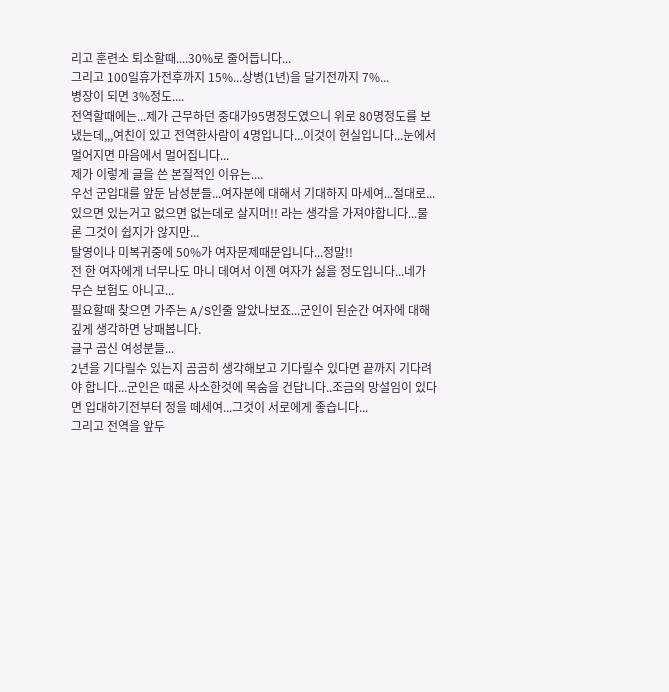리고 훈련소 퇴소할때....30%로 줄어듭니다...
그리고 100일휴가전후까지 15%...상병(1년)을 달기전까지 7%...
병장이 되면 3%정도....
전역할때에는...제가 근무하던 중대가95명정도였으니 위로 80명정도를 보냈는데,,,여친이 있고 전역한사람이 4명입니다...이것이 현실입니다...눈에서 멀어지면 마음에서 멀어집니다...
제가 이렇게 글을 쓴 본질적인 이유는....
우선 군입대를 앞둔 남성분들...여자분에 대해서 기대하지 마세여...절대로...
있으면 있는거고 없으면 없는데로 살지머!! 라는 생각을 가져야합니다...물론 그것이 쉽지가 않지만...
탈영이나 미복귀중에 50%가 여자문제때문입니다...정말!!
전 한 여자에게 너무나도 마니 데여서 이젠 여자가 싫을 정도입니다...네가 무슨 보험도 아니고...
필요할때 찾으면 가주는 A/S인줄 알았나보죠...군인이 된순간 여자에 대해 깊게 생각하면 낭패봅니다.
글구 곰신 여성분들...
2년을 기다릴수 있는지 곰곰히 생각해보고 기다릴수 있다면 끝까지 기다려야 합니다...군인은 때론 사소한것에 목숨을 건답니다..조금의 망설임이 있다면 입대하기전부터 정을 떼세여...그것이 서로에게 좋습니다...
그리고 전역을 앞두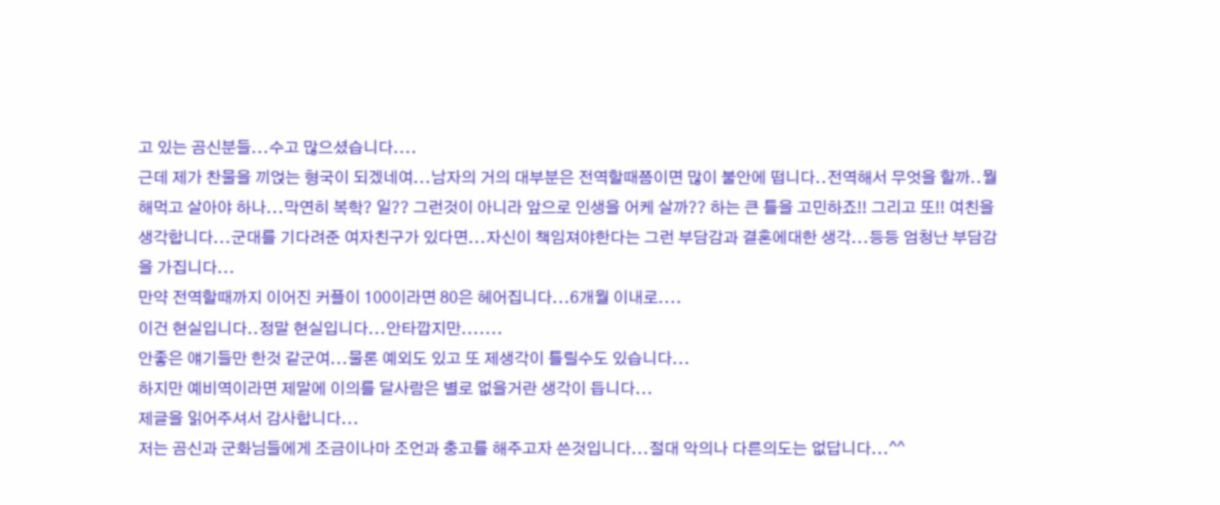고 있는 곰신분들...수고 많으셨습니다....
근데 제가 찬물을 끼얹는 형국이 되겠네여...남자의 거의 대부분은 전역할때쯤이면 많이 불안에 떱니다..전역해서 무엇을 할까..뭘 해먹고 살아야 하나...막연히 복학? 일?? 그런것이 아니라 앞으로 인생을 어케 살까?? 하는 큰 틀을 고민하죠!! 그리고 또!! 여친을 생각합니다...군대를 기다려준 여자친구가 있다면...자신이 책임져야한다는 그런 부담감과 결혼에대한 생각...등등 엄청난 부담감을 가집니다...
만약 전역할때까지 이어진 커플이 100이라면 80은 헤어집니다...6개월 이내로....
이건 현실입니다..정말 현실입니다...안타깝지만.......
안좋은 얘기들만 한것 같군여...물론 예외도 있고 또 제생각이 틀릴수도 있습니다...
하지만 예비역이라면 제말에 이의를 달사람은 별로 없을거란 생각이 듭니다...
제글을 읽어주셔서 감사합니다...
저는 곰신과 군화님들에게 조금이나마 조언과 충고를 해주고자 쓴것입니다...절대 악의나 다른의도는 없답니다...^^